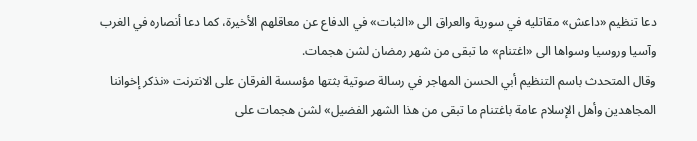دعا تنظيم «داعش» مقاتليه في سورية والعراق الى «الثبات» في الدفاع عن معاقلهم الأخيرة، كما دعا أنصاره في الغرب وآسيا وروسيا وسواها الى «اغتنام» ما تبقى من شهر رمضان لشن هجمات.
وقال المتحدث باسم التنظيم أبي الحسن المهاجر في رسالة صوتية بثتها مؤسسة الفرقان على الانترنت «نذكر إخواننا المجاهدين وأهل الإسلام عامة باغتنام ما تبقى من هذا الشهر الفضيل» لشن هجمات على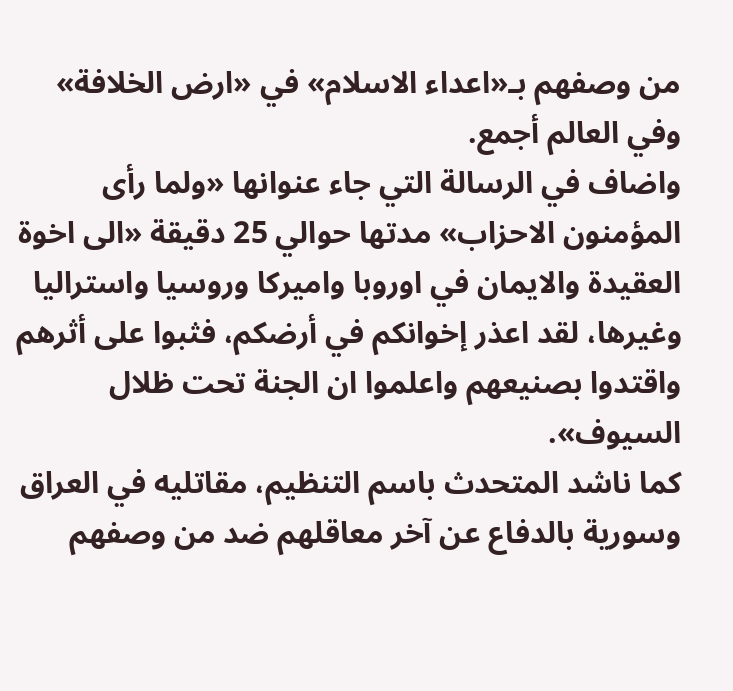من وصفهم بـ«اعداء الاسلام» في «ارض الخلافة» وفي العالم أجمع.
واضاف في الرسالة التي جاء عنوانها «ولما رأى المؤمنون الاحزاب» مدتها حوالي 25 دقيقة «الى اخوة العقيدة والايمان في اوروبا واميركا وروسيا واستراليا وغيرها، لقد اعذر إخوانكم في أرضكم، فثبوا على أثرهم واقتدوا بصنيعهم واعلموا ان الجنة تحت ظلال السيوف».
كما ناشد المتحدث باسم التنظيم، مقاتليه في العراق وسورية بالدفاع عن آخر معاقلهم ضد من وصفهم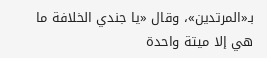بـ«المرتدين»، وقال «يا جندي الخلافة ما هي إلا ميتة واحدة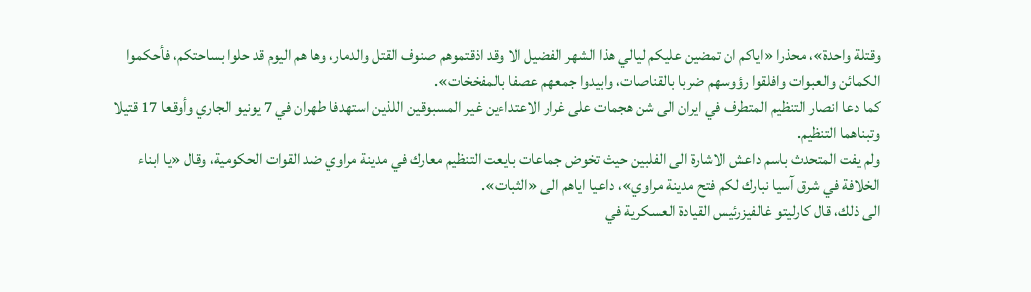وقتلة واحدة»، محذرا «اياكم ان تمضين عليكم ليالي هذا الشهر الفضيل الا وقد اذقتموهم صنوف القتل والدمار، وها هم اليوم قد حلوا بساحتكم، فأحكموا الكمائن والعبوات وافلقوا رؤوسهم ضربا بالقناصات، وابيدوا جمعهم عصفا بالمفخخات».
كما دعا انصار التنظيم المتطرف في ايران الى شن هجمات على غرار الاعتداءين غير المسبوقين اللذين استهدفا طهران في 7 يونيو الجاري وأوقعا 17 قتيلا وتبناهما التنظيم.
ولم يفت المتحدث باسم داعش الاشارة الى الفلبين حيث تخوض جماعات بايعت التنظيم معارك في مدينة مراوي ضد القوات الحكومية، وقال «يا ابناء الخلافة في شرق آسيا نبارك لكم فتح مدينة مراوي»، داعيا اياهم الى «الثبات».
الى ذلك، قال كارليتو غالفيزرئيس القيادة العسكرية في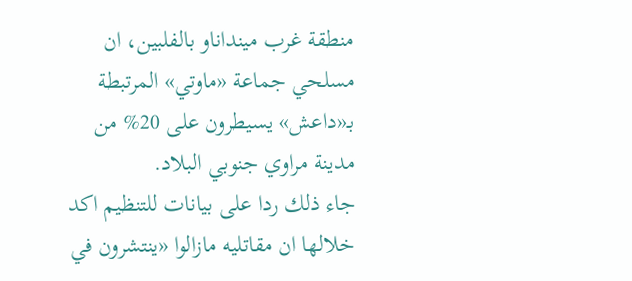منطقة غرب مينداناو بالفلبين، ان مسلحي جماعة «ماوتي» المرتبطة بـ«داعش» يسيطرون على 20% من مدينة مراوي جنوبي البلاد.
جاء ذلك ردا على بيانات للتنظيم اكد خلالها ان مقاتليه مازالوا «ينتشرون في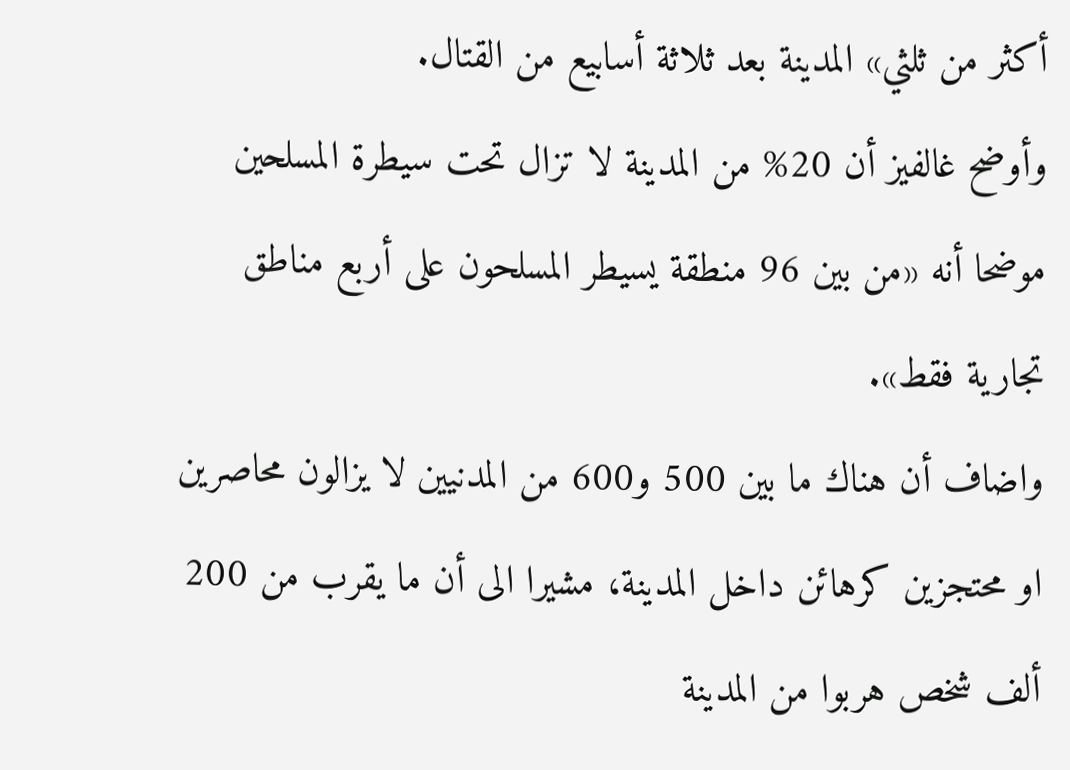أكثر من ثلثي» المدينة بعد ثلاثة أسابيع من القتال.
وأوضح غالفيز أن 20% من المدينة لا تزال تحت سيطرة المسلحين موضحا أنه «من بين 96 منطقة يسيطر المسلحون على أربع مناطق تجارية فقط».
واضاف أن هناك ما بين 500 و600 من المدنيين لا يزالون محاصرين او محتجزين كرهائن داخل المدينة، مشيرا الى أن ما يقرب من 200 ألف شخص هربوا من المدينة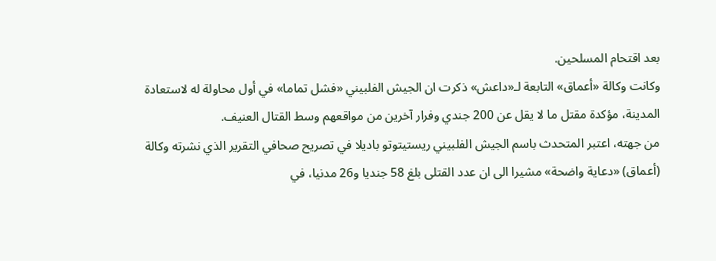بعد اقتحام المسلحين.
وكانت وكالة «أعماق» التابعة لـ«داعش» ذكرت ان الجيش الفلبيني «فشل تماما» في أول محاولة له لاستعادة المدينة، مؤكدة مقتل ما لا يقل عن 200 جندي وفرار آخرين من مواقعهم وسط القتال العنيف.
من جهته، اعتبر المتحدث باسم الجيش الفلبيني ريستيتوتو باديلا في تصريح صحافي التقرير الذي نشرته وكالة (أعماق) «دعاية واضحة» مشيرا الى ان عدد القتلى بلغ 58 جنديا و26 مدنيا، في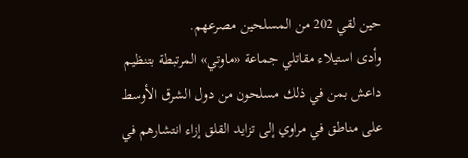حين لقي 202 من المسلحين مصرعهم.
وأدى استيلاء مقاتلي جماعة «ماوتي» المرتبطة بتنظيم داعش بمن في ذلك مسلحون من دول الشرق الأوسط على مناطق في مراوي إلى تزايد القلق إزاء انتشارهم في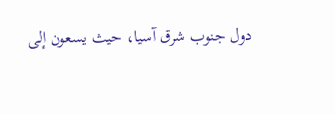دول جنوب شرق آسيا، حيث يسعون إلى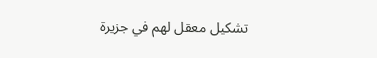تشكيل معقل لهم في جزيرة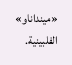«مينداناو» الفلبينية.